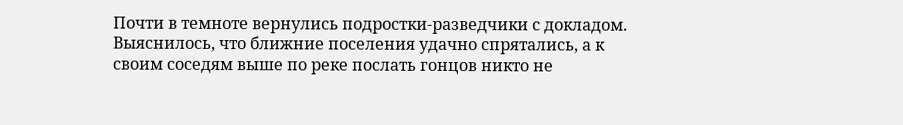Почти в темноте вернулись подростки-разведчики с докладом. Выяснилось, что ближние поселения удачно спрятались, а к своим соседям выше по реке послать гонцов никто не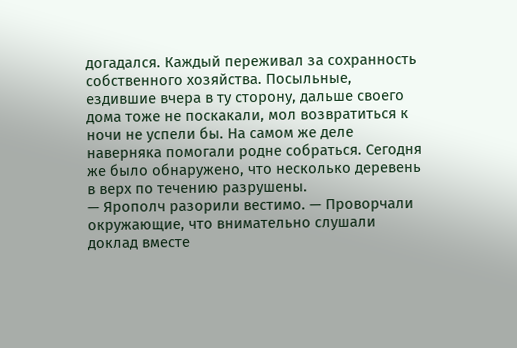догадался. Каждый переживал за сохранность собственного хозяйства. Посыльные, ездившие вчера в ту сторону, дальше своего дома тоже не поскакали, мол возвратиться к ночи не успели бы. На самом же деле наверняка помогали родне собраться. Сегодня же было обнаружено, что несколько деревень в верх по течению разрушены.
— Ярополч разорили вестимо. — Проворчали окружающие, что внимательно слушали доклад вместе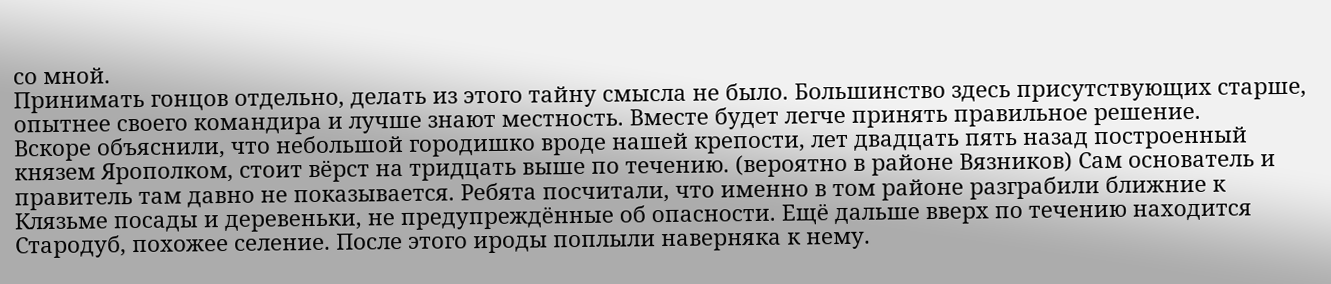со мной.
Принимать гонцов отдельно, делать из этого тайну смысла не было. Большинство здесь присутствующих старше, опытнее своего командира и лучше знают местность. Вместе будет легче принять правильное решение.
Вскоре объяснили, что небольшой городишко вроде нашей крепости, лет двадцать пять назад построенный князем Ярополком, стоит вёрст на тридцать выше по течению. (вероятно в районе Вязников) Сам основатель и правитель там давно не показывается. Ребята посчитали, что именно в том районе разграбили ближние к Клязьме посады и деревеньки, не предупреждённые об опасности. Ещё дальше вверх по течению находится Стародуб, похожее селение. После этого ироды поплыли наверняка к нему.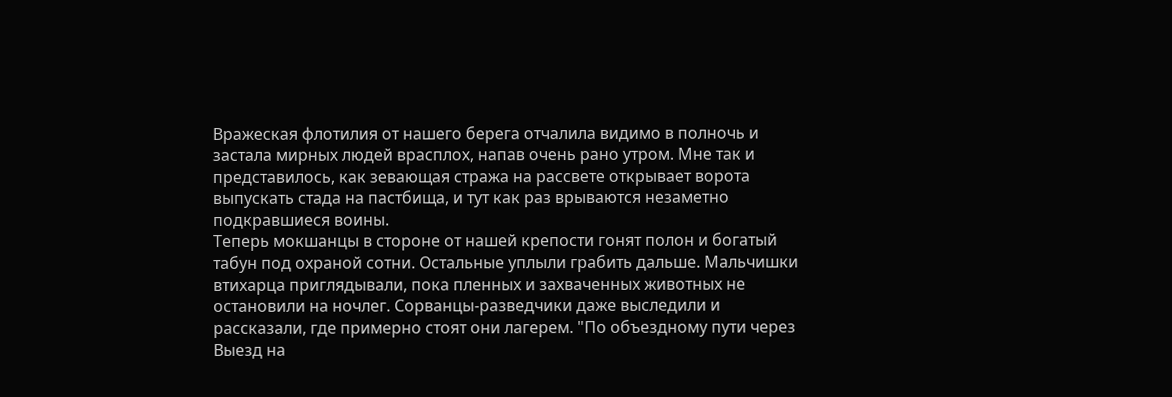Вражеская флотилия от нашего берега отчалила видимо в полночь и застала мирных людей врасплох, напав очень рано утром. Мне так и представилось, как зевающая стража на рассвете открывает ворота выпускать стада на пастбища, и тут как раз врываются незаметно подкравшиеся воины.
Теперь мокшанцы в стороне от нашей крепости гонят полон и богатый табун под охраной сотни. Остальные уплыли грабить дальше. Мальчишки втихарца приглядывали, пока пленных и захваченных животных не остановили на ночлег. Сорванцы-разведчики даже выследили и рассказали, где примерно стоят они лагерем. "По объездному пути через Выезд на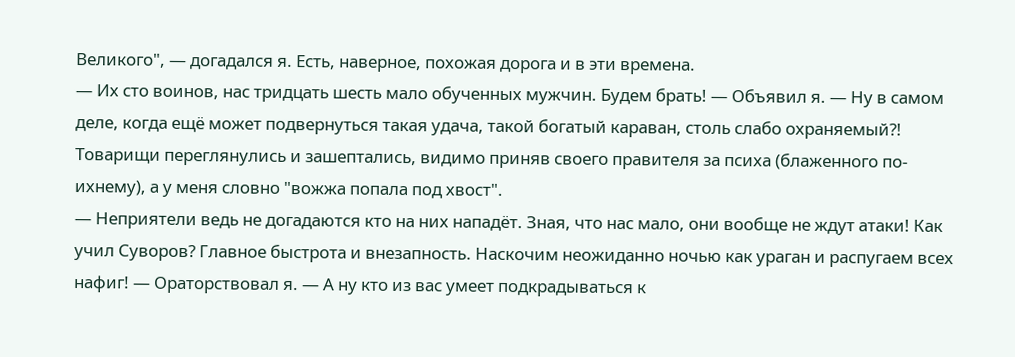Великого", — догадался я. Есть, наверное, похожая дорога и в эти времена.
— Их сто воинов, нас тридцать шесть мало обученных мужчин. Будем брать! — Объявил я. — Ну в самом деле, когда ещё может подвернуться такая удача, такой богатый караван, столь слабо охраняемый?!
Товарищи переглянулись и зашептались, видимо приняв своего правителя за психа (блаженного по-ихнему), а у меня словно "вожжа попала под хвост".
— Неприятели ведь не догадаются кто на них нападёт. Зная, что нас мало, они вообще не ждут атаки! Как учил Суворов? Главное быстрота и внезапность. Наскочим неожиданно ночью как ураган и распугаем всех нафиг! — Ораторствовал я. — А ну кто из вас умеет подкрадываться к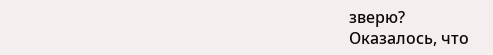зверю?
Оказалось, что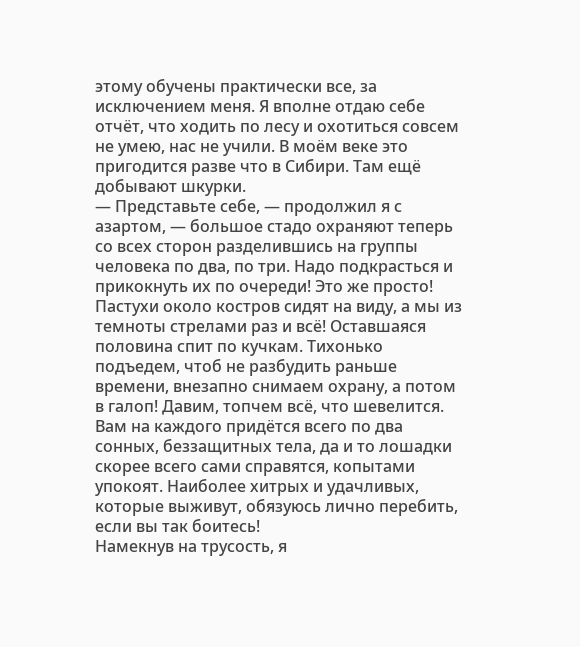этому обучены практически все, за исключением меня. Я вполне отдаю себе отчёт, что ходить по лесу и охотиться совсем не умею, нас не учили. В моём веке это пригодится разве что в Сибири. Там ещё добывают шкурки.
— Представьте себе, — продолжил я с азартом, — большое стадо охраняют теперь со всех сторон разделившись на группы человека по два, по три. Надо подкрасться и прикокнуть их по очереди! Это же просто! Пастухи около костров сидят на виду, а мы из темноты стрелами раз и всё! Оставшаяся половина спит по кучкам. Тихонько подъедем, чтоб не разбудить раньше времени, внезапно снимаем охрану, а потом в галоп! Давим, топчем всё, что шевелится. Вам на каждого придётся всего по два сонных, беззащитных тела, да и то лошадки скорее всего сами справятся, копытами упокоят. Наиболее хитрых и удачливых, которые выживут, обязуюсь лично перебить, если вы так боитесь!
Намекнув на трусость, я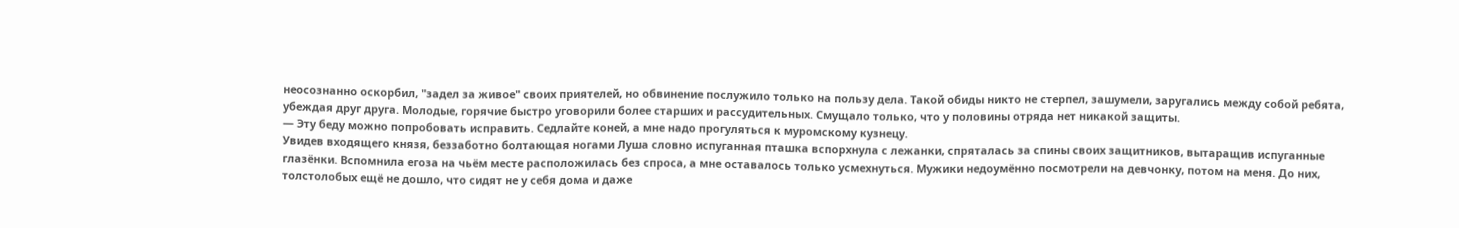неосознанно оскорбил, "задел за живое" своих приятелей, но обвинение послужило только на пользу дела. Такой обиды никто не стерпел, зашумели, заругались между собой ребята, убеждая друг друга. Молодые, горячие быстро уговорили более старших и рассудительных. Смущало только, что у половины отряда нет никакой защиты.
— Эту беду можно попробовать исправить. Седлайте коней, а мне надо прогуляться к муромскому кузнецу.
Увидев входящего князя, беззаботно болтающая ногами Луша словно испуганная пташка вспорхнула с лежанки, спряталась за спины своих защитников, вытаращив испуганные глазёнки. Вспомнила егоза на чьём месте расположилась без спроса, а мне оставалось только усмехнуться. Мужики недоумённо посмотрели на девчонку, потом на меня. До них, толстолобых ещё не дошло, что сидят не у себя дома и даже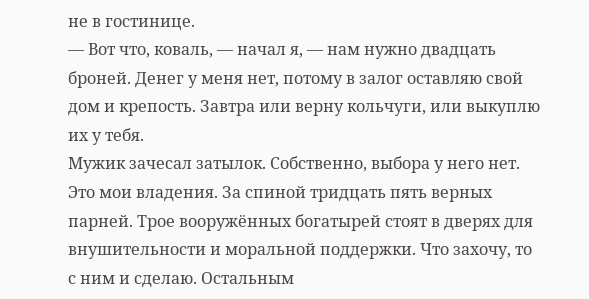не в гостинице.
— Вот что, коваль, — начал я, — нам нужно двадцать броней. Денег у меня нет, потому в залог оставляю свой дом и крепость. Завтра или верну кольчуги, или выкуплю их у тебя.
Мужик зачесал затылок. Собственно, выбора у него нет. Это мои владения. За спиной тридцать пять верных парней. Трое вооружённых богатырей стоят в дверях для внушительности и моральной поддержки. Что захочу, то с ним и сделаю. Остальным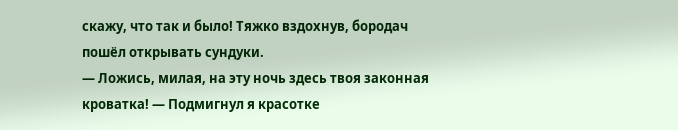скажу, что так и было! Тяжко вздохнув, бородач пошёл открывать сундуки.
— Ложись, милая, на эту ночь здесь твоя законная кроватка! — Подмигнул я красотке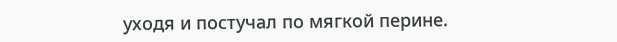уходя и постучал по мягкой перине.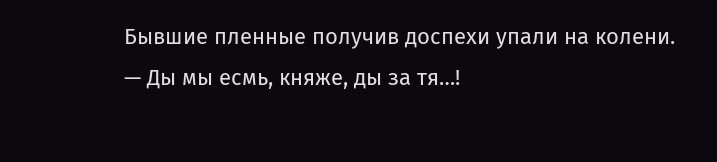Бывшие пленные получив доспехи упали на колени.
— Ды мы есмь, княже, ды за тя…!